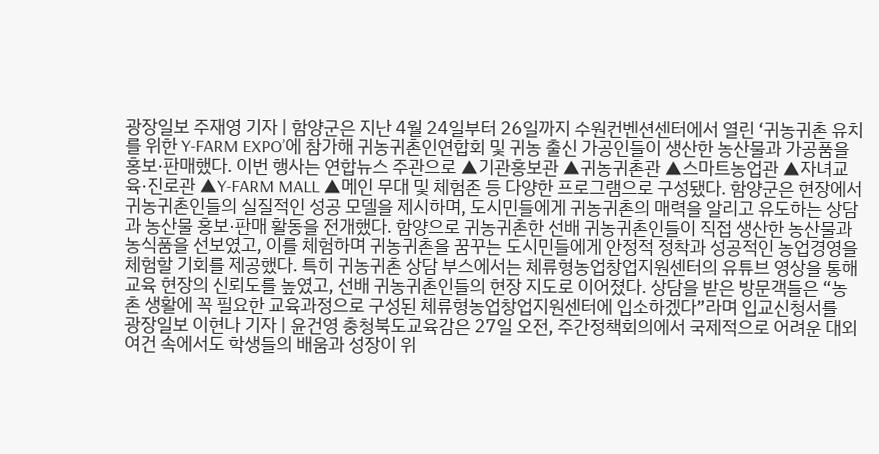광장일보 주재영 기자 | 함양군은 지난 4월 24일부터 26일까지 수원컨벤션센터에서 열린 ‘귀농귀촌 유치를 위한 Y-FARM EXPO’에 참가해 귀농귀촌인연합회 및 귀농 출신 가공인들이 생산한 농산물과 가공품을 홍보·판매했다. 이번 행사는 연합뉴스 주관으로 ▲기관홍보관 ▲귀농귀촌관 ▲스마트농업관 ▲자녀교육·진로관 ▲Y-FARM MALL ▲메인 무대 및 체험존 등 다양한 프로그램으로 구성됐다. 함양군은 현장에서 귀농귀촌인들의 실질적인 성공 모델을 제시하며, 도시민들에게 귀농귀촌의 매력을 알리고 유도하는 상담과 농산물 홍보·판매 활동을 전개했다. 함양으로 귀농귀촌한 선배 귀농귀촌인들이 직접 생산한 농산물과 농식품을 선보였고, 이를 체험하며 귀농귀촌을 꿈꾸는 도시민들에게 안정적 정착과 성공적인 농업경영을 체험할 기회를 제공했다. 특히 귀농귀촌 상담 부스에서는 체류형농업창업지원센터의 유튜브 영상을 통해 교육 현장의 신뢰도를 높였고, 선배 귀농귀촌인들의 현장 지도로 이어졌다. 상담을 받은 방문객들은 “농촌 생활에 꼭 필요한 교육과정으로 구성된 체류형농업창업지원센터에 입소하겠다”라며 입교신청서를
광장일보 이현나 기자 | 윤건영 충청북도교육감은 27일 오전, 주간정책회의에서 국제적으로 어려운 대외 여건 속에서도 학생들의 배움과 성장이 위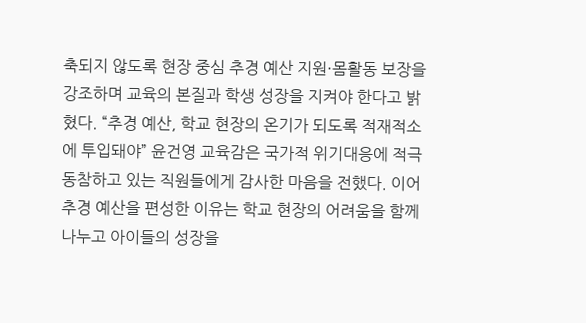축되지 않도록 현장 중심 추경 예산 지원·몸활동 보장을 강조하며 교육의 본질과 학생 성장을 지켜야 한다고 밝혔다. “추경 예산, 학교 현장의 온기가 되도록 적재적소에 투입돼야” 윤건영 교육감은 국가적 위기대응에 적극 동참하고 있는 직원들에게 감사한 마음을 전했다. 이어 추경 예산을 편성한 이유는 학교 현장의 어려움을 함께 나누고 아이들의 성장을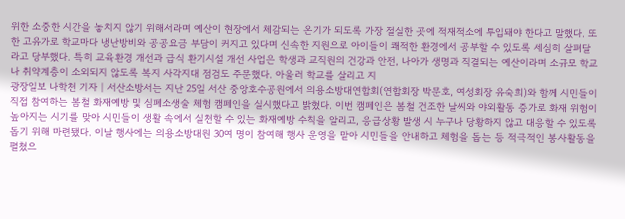위한 소중한 시간을 놓치지 않기 위해서라며 예산이 현장에서 체감되는 온기가 되도록 가장 절실한 곳에 적재적소에 투입돼야 한다고 말했다. 또한 고유가로 학교마다 냉난방비와 공공요금 부담이 커지고 있다며 신속한 지원으로 아이들이 쾌적한 환경에서 공부할 수 있도록 세심히 살펴달라고 당부했다. 특히 교육환경 개선과 급식 환기시설 개선 사업은 학생과 교직원의 건강과 안전, 나아가 생명과 직결되는 예산이라며 소규모 학교나 취약계층이 소외되지 않도록 복지 사각지대 점검도 주문했다. 아울러 학교를 살리고 지
광장일보 나학천 기자 | 서산소방서는 지난 25일 서산 중앙호수공원에서 의용소방대연합회(연합회장 박문호, 여성회장 유숙희)와 함께 시민들이 직접 참여하는 봄철 화재예방 및 심폐소생술 체험 캠페인을 실시했다고 밝혔다. 이번 캠페인은 봄철 건조한 날씨와 야외활동 증가로 화재 위험이 높아지는 시기를 맞아 시민들이 생활 속에서 실천할 수 있는 화재예방 수칙을 알리고, 응급상황 발생 시 누구나 당황하지 않고 대응할 수 있도록 돕기 위해 마련됐다. 이날 행사에는 의용소방대원 30여 명이 참여해 행사 운영을 맡아 시민들을 안내하고 체험을 돕는 등 적극적인 봉사활동을 펼쳤으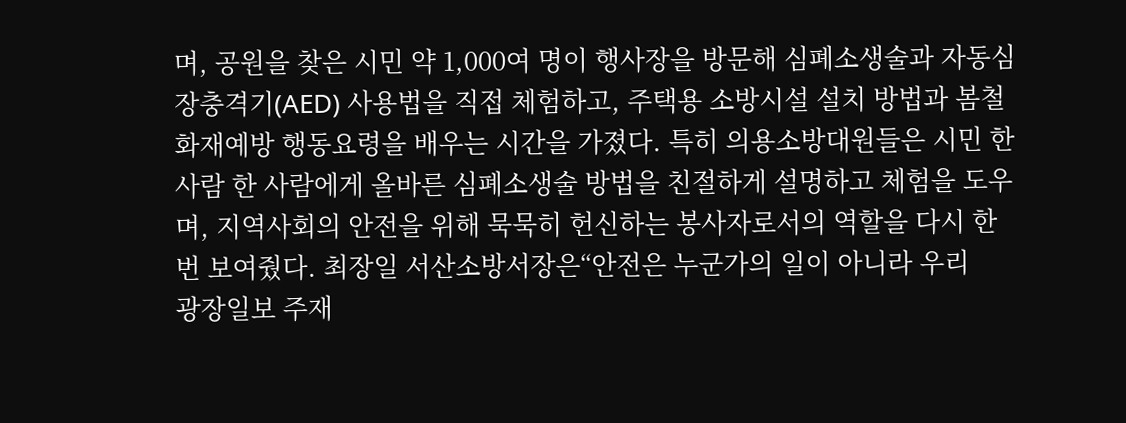며, 공원을 찾은 시민 약 1,000여 명이 행사장을 방문해 심폐소생술과 자동심장충격기(AED) 사용법을 직접 체험하고, 주택용 소방시설 설치 방법과 봄철 화재예방 행동요령을 배우는 시간을 가졌다. 특히 의용소방대원들은 시민 한 사람 한 사람에게 올바른 심폐소생술 방법을 친절하게 설명하고 체험을 도우며, 지역사회의 안전을 위해 묵묵히 헌신하는 봉사자로서의 역할을 다시 한 번 보여줬다. 최장일 서산소방서장은“안전은 누군가의 일이 아니라 우리
광장일보 주재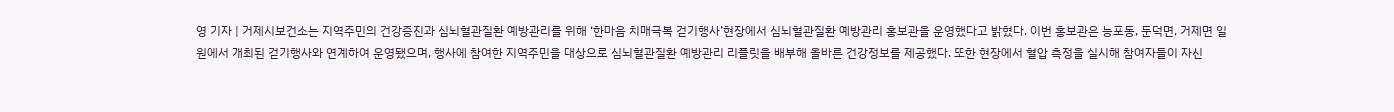영 기자 | 거제시보건소는 지역주민의 건강증진과 심뇌혈관질환 예방관리를 위해 ‘한마음 치매극복 걷기행사’현장에서 심뇌혈관질환 예방관리 홍보관을 운영했다고 밝혔다. 이번 홍보관은 능포동, 둔덕면, 거제면 일원에서 개최된 걷기행사와 연계하여 운영됐으며, 행사에 참여한 지역주민을 대상으로 심뇌혈관질환 예방관리 리플릿을 배부해 올바른 건강정보를 제공했다. 또한 현장에서 혈압 측정을 실시해 참여자들이 자신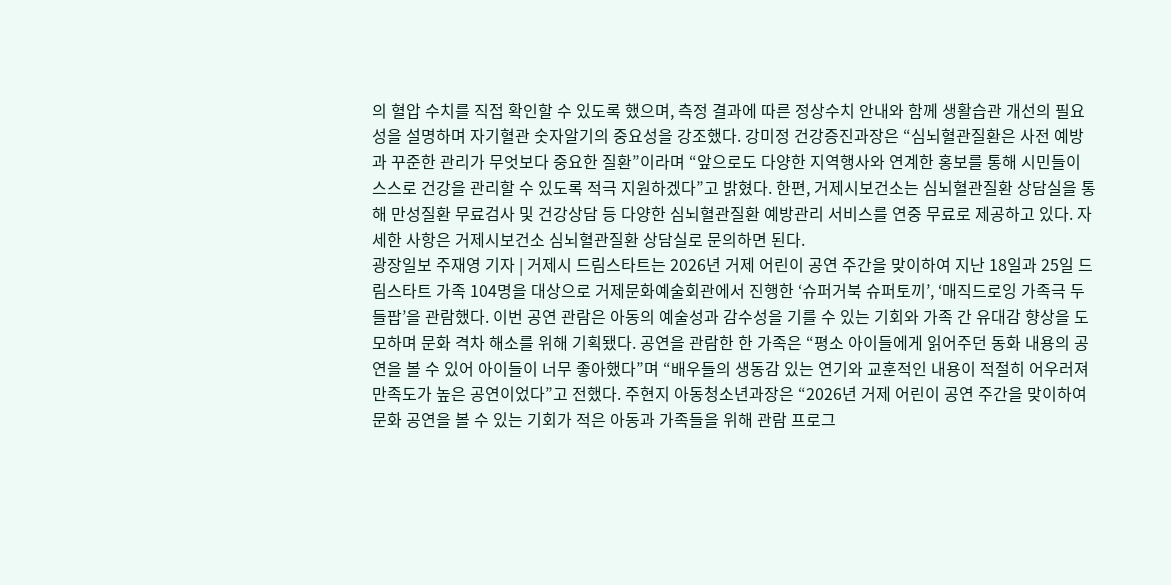의 혈압 수치를 직접 확인할 수 있도록 했으며, 측정 결과에 따른 정상수치 안내와 함께 생활습관 개선의 필요성을 설명하며 자기혈관 숫자알기의 중요성을 강조했다. 강미정 건강증진과장은 “심뇌혈관질환은 사전 예방과 꾸준한 관리가 무엇보다 중요한 질환”이라며 “앞으로도 다양한 지역행사와 연계한 홍보를 통해 시민들이 스스로 건강을 관리할 수 있도록 적극 지원하겠다”고 밝혔다. 한편, 거제시보건소는 심뇌혈관질환 상담실을 통해 만성질환 무료검사 및 건강상담 등 다양한 심뇌혈관질환 예방관리 서비스를 연중 무료로 제공하고 있다. 자세한 사항은 거제시보건소 심뇌혈관질환 상담실로 문의하면 된다.
광장일보 주재영 기자 | 거제시 드림스타트는 2026년 거제 어린이 공연 주간을 맞이하여 지난 18일과 25일 드림스타트 가족 104명을 대상으로 거제문화예술회관에서 진행한 ‘슈퍼거북 슈퍼토끼’, ‘매직드로잉 가족극 두들팝’을 관람했다. 이번 공연 관람은 아동의 예술성과 감수성을 기를 수 있는 기회와 가족 간 유대감 향상을 도모하며 문화 격차 해소를 위해 기획됐다. 공연을 관람한 한 가족은 “평소 아이들에게 읽어주던 동화 내용의 공연을 볼 수 있어 아이들이 너무 좋아했다”며 “배우들의 생동감 있는 연기와 교훈적인 내용이 적절히 어우러져 만족도가 높은 공연이었다”고 전했다. 주현지 아동청소년과장은 “2026년 거제 어린이 공연 주간을 맞이하여 문화 공연을 볼 수 있는 기회가 적은 아동과 가족들을 위해 관람 프로그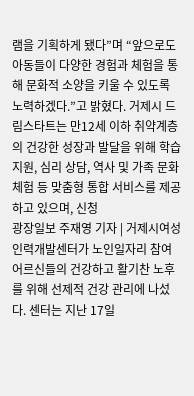램을 기획하게 됐다”며 “앞으로도 아동들이 다양한 경험과 체험을 통해 문화적 소양을 키울 수 있도록 노력하겠다.”고 밝혔다. 거제시 드림스타트는 만12세 이하 취약계층의 건강한 성장과 발달을 위해 학습지원, 심리 상담, 역사 및 가족 문화 체험 등 맞춤형 통합 서비스를 제공하고 있으며, 신청
광장일보 주재영 기자 | 거제시여성인력개발센터가 노인일자리 참여 어르신들의 건강하고 활기찬 노후를 위해 선제적 건강 관리에 나섰다. 센터는 지난 17일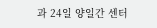과 24일 양일간 센터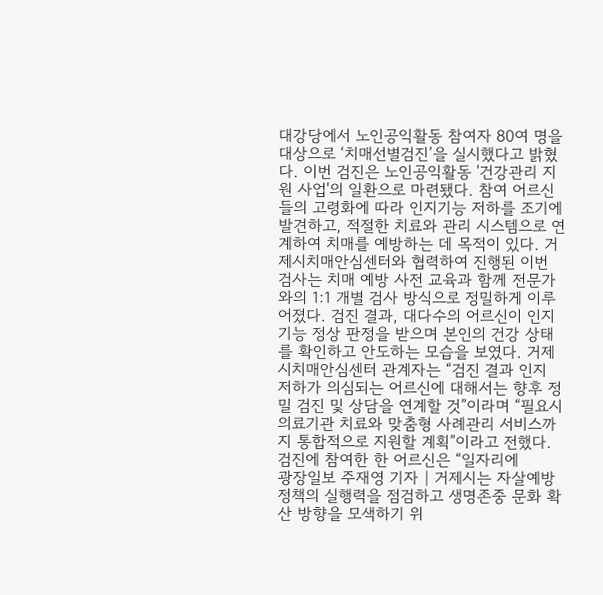대강당에서 노인공익활동 참여자 80여 명을 대상으로 ‘치매선별검진’을 실시했다고 밝혔다. 이번 검진은 노인공익활동 '건강관리 지원 사업'의 일환으로 마련됐다. 참여 어르신들의 고령화에 따라 인지기능 저하를 조기에 발견하고, 적절한 치료와 관리 시스템으로 연계하여 치매를 예방하는 데 목적이 있다. 거제시치매안심센터와 협력하여 진행된 이번 검사는 치매 예방 사전 교육과 함께 전문가와의 1:1 개별 검사 방식으로 정밀하게 이루어졌다. 검진 결과, 대다수의 어르신이 인지기능 정상 판정을 받으며 본인의 건강 상태를 확인하고 안도하는 모습을 보였다. 거제시치매안심센터 관계자는 “검진 결과 인지 저하가 의심되는 어르신에 대해서는 향후 정밀 검진 및 상담을 연계할 것”이라며 “필요시 의료기관 치료와 맞춤형 사례관리 서비스까지 통합적으로 지원할 계획”이라고 전했다. 검진에 참여한 한 어르신은 “일자리에
광장일보 주재영 기자 | 거제시는 자살예방 정책의 실행력을 점검하고 생명존중 문화 확산 방향을 모색하기 위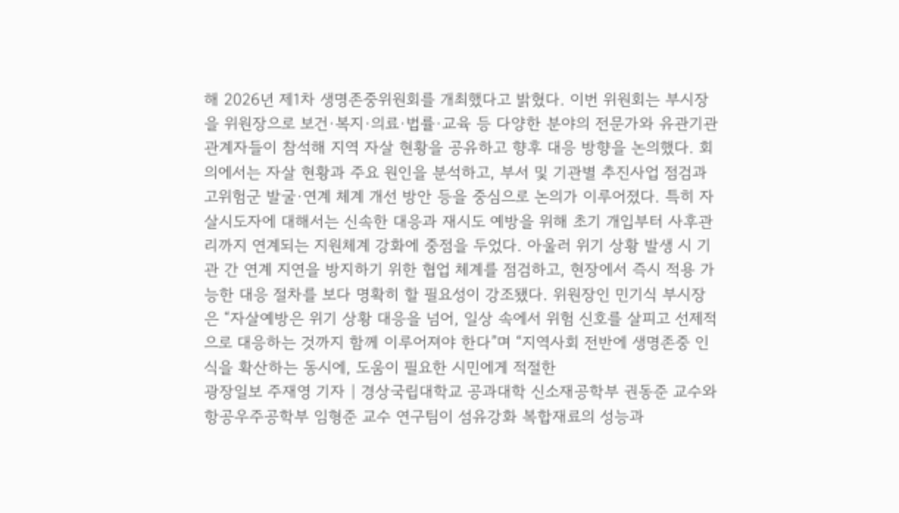해 2026년 제1차 생명존중위원회를 개최했다고 밝혔다. 이번 위원회는 부시장을 위원장으로 보건·복지·의료·법률·교육 등 다양한 분야의 전문가와 유관기관 관계자들이 참석해 지역 자살 현황을 공유하고 향후 대응 방향을 논의했다. 회의에서는 자살 현황과 주요 원인을 분석하고, 부서 및 기관별 추진사업 점검과 고위험군 발굴·연계 체계 개선 방안 등을 중심으로 논의가 이루어졌다. 특히 자살시도자에 대해서는 신속한 대응과 재시도 예방을 위해 초기 개입부터 사후관리까지 연계되는 지원체계 강화에 중점을 두었다. 아울러 위기 상황 발생 시 기관 간 연계 지연을 방지하기 위한 협업 체계를 점검하고, 현장에서 즉시 적용 가능한 대응 절차를 보다 명확히 할 필요성이 강조됐다. 위원장인 민기식 부시장은 “자살예방은 위기 상황 대응을 넘어, 일상 속에서 위험 신호를 살피고 선제적으로 대응하는 것까지 함께 이루어져야 한다”며 “지역사회 전반에 생명존중 인식을 확산하는 동시에, 도움이 필요한 시민에게 적절한
광장일보 주재영 기자 | 경상국립대학교 공과대학 신소재공학부 권동준 교수와 항공우주공학부 임형준 교수 연구팀이 섬유강화 복합재료의 성능과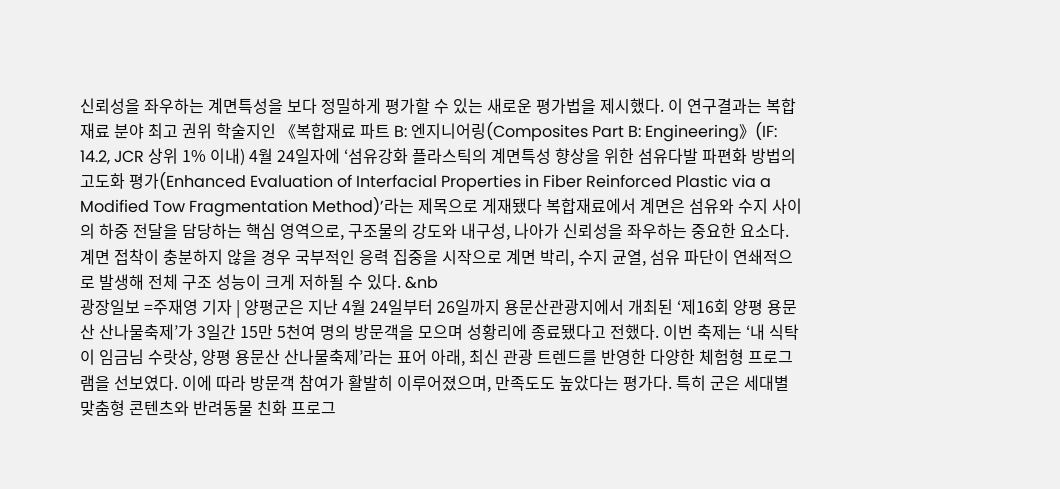신뢰성을 좌우하는 계면특성을 보다 정밀하게 평가할 수 있는 새로운 평가법을 제시했다. 이 연구결과는 복합재료 분야 최고 권위 학술지인 《복합재료 파트 B: 엔지니어링(Composites Part B: Engineering》(IF: 14.2, JCR 상위 1% 이내) 4월 24일자에 ‘섬유강화 플라스틱의 계면특성 향상을 위한 섬유다발 파편화 방법의 고도화 평가(Enhanced Evaluation of Interfacial Properties in Fiber Reinforced Plastic via a Modified Tow Fragmentation Method)’라는 제목으로 게재됐다 복합재료에서 계면은 섬유와 수지 사이의 하중 전달을 담당하는 핵심 영역으로, 구조물의 강도와 내구성, 나아가 신뢰성을 좌우하는 중요한 요소다. 계면 접착이 충분하지 않을 경우 국부적인 응력 집중을 시작으로 계면 박리, 수지 균열, 섬유 파단이 연쇄적으로 발생해 전체 구조 성능이 크게 저하될 수 있다. &nb
광장일보 =주재영 기자 | 양평군은 지난 4월 24일부터 26일까지 용문산관광지에서 개최된 ‘제16회 양평 용문산 산나물축제’가 3일간 15만 5천여 명의 방문객을 모으며 성황리에 종료됐다고 전했다. 이번 축제는 ‘내 식탁이 임금님 수랏상, 양평 용문산 산나물축제’라는 표어 아래, 최신 관광 트렌드를 반영한 다양한 체험형 프로그램을 선보였다. 이에 따라 방문객 참여가 활발히 이루어졌으며, 만족도도 높았다는 평가다. 특히 군은 세대별 맞춤형 콘텐츠와 반려동물 친화 프로그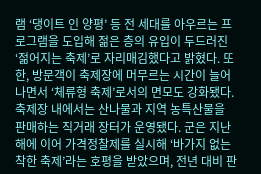램 ‘댕이트 인 양평’ 등 전 세대를 아우르는 프로그램을 도입해 젊은 층의 유입이 두드러진 ‘젊어지는 축제’로 자리매김했다고 밝혔다. 또한, 방문객이 축제장에 머무르는 시간이 늘어나면서 ‘체류형 축제’로서의 면모도 강화됐다. 축제장 내에서는 산나물과 지역 농특산물을 판매하는 직거래 장터가 운영됐다. 군은 지난해에 이어 가격정찰제를 실시해 ‘바가지 없는 착한 축제’라는 호평을 받았으며, 전년 대비 판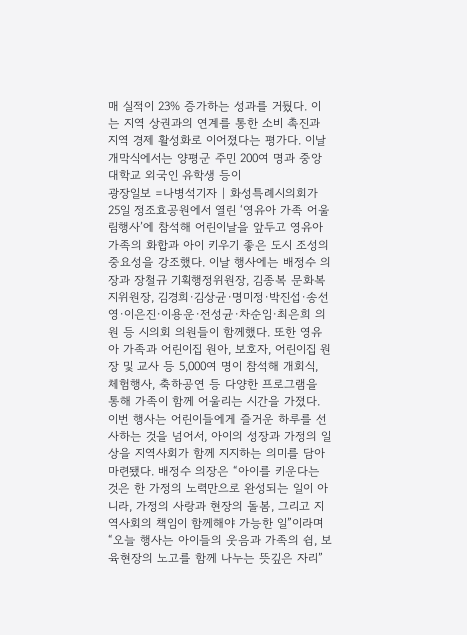매 실적이 23% 증가하는 성과를 거뒀다. 이는 지역 상권과의 연계를 통한 소비 촉진과 지역 경제 활성화로 이어졌다는 평가다. 이날 개막식에서는 양평군 주민 200여 명과 중앙대학교 외국인 유학생 등이
광장일보 =나병석기자 | 화성특례시의회가 25일 정조효공원에서 열린 ‘영유아 가족 어울림행사’에 참석해 어린이날을 앞두고 영유아 가족의 화합과 아이 키우기 좋은 도시 조성의 중요성을 강조했다. 이날 행사에는 배정수 의장과 장철규 기획행정위원장, 김종복 문화복지위원장, 김경희·김상균·명미정·박진섭·송선영·이은진·이용운·전성균·차순임·최은희 의원 등 시의회 의원들이 함께했다. 또한 영유아 가족과 어린이집 원아, 보호자, 어린이집 원장 및 교사 등 5,000여 명이 참석해 개회식, 체험행사, 축하공연 등 다양한 프로그램을 통해 가족이 함께 어울리는 시간을 가졌다. 이번 행사는 어린이들에게 즐거운 하루를 선사하는 것을 넘어서, 아이의 성장과 가정의 일상을 지역사회가 함께 지지하는 의미를 담아 마련됐다. 배정수 의장은 “아이를 키운다는 것은 한 가정의 노력만으로 완성되는 일이 아니라, 가정의 사랑과 현장의 돌봄, 그리고 지역사회의 책임이 함께해야 가능한 일”이라며 “오늘 행사는 아이들의 웃음과 가족의 쉼, 보육현장의 노고를 함께 나누는 뜻깊은 자리”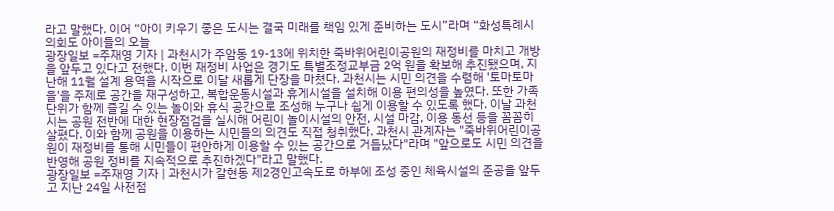라고 말했다. 이어 “아이 키우기 좋은 도시는 결국 미래를 책임 있게 준비하는 도시”라며 “화성특례시의회도 아이들의 오늘
광장일보 =주재영 기자 | 과천시가 주암동 19-13에 위치한 죽바위어린이공원의 재정비를 마치고 개방을 앞두고 있다고 전했다. 이번 재정비 사업은 경기도 특별조정교부금 2억 원을 확보해 추진됐으며, 지난해 11월 설계 용역을 시작으로 이달 새롭게 단장을 마쳤다. 과천시는 시민 의견을 수렴해 '토마토마을'을 주제로 공간을 재구성하고, 복합운동시설과 휴게시설을 설치해 이용 편의성을 높였다. 또한 가족 단위가 함께 즐길 수 있는 놀이와 휴식 공간으로 조성해 누구나 쉽게 이용할 수 있도록 했다. 이날 과천시는 공원 전반에 대한 현장점검을 실시해 어린이 놀이시설의 안전, 시설 마감, 이용 동선 등을 꼼꼼히 살폈다. 이와 함께 공원을 이용하는 시민들의 의견도 직접 청취했다. 과천시 관계자는 "죽바위어린이공원이 재정비를 통해 시민들이 편안하게 이용할 수 있는 공간으로 거듭났다"라며 "앞으로도 시민 의견을 반영해 공원 정비를 지속적으로 추진하겠다"라고 말했다.
광장일보 =주재영 기자 | 과천시가 갈현동 제2경인고속도로 하부에 조성 중인 체육시설의 준공을 앞두고 지난 24일 사전점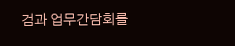검과 업무간담회를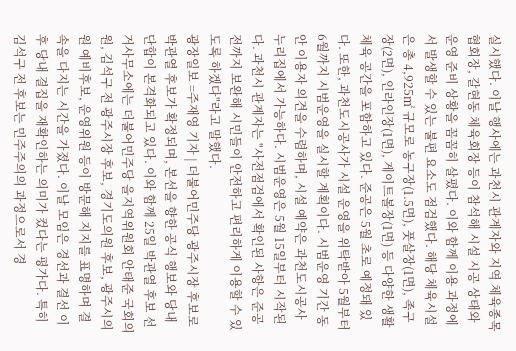실시했다. 이날 행사에는 과천시 관계자와 지역 체육종목 협회장, 갈현동 체육회장 등이 참석해 시설 시공 상태와 운영 준비 상황을 꼼꼼히 살폈다. 이와 함께 이용 과정에서 발생할 수 있는 불편 요소도 점검했다. 해당 체육시설은 총 4,925㎡ 규모로 농구장(1.5면), 풋살장(1면), 족구장(2면), 인라인장(1면), 게이트볼장(1면) 등 다양한 생활체육 공간을 포함하고 있다. 준공은 5월 초로 예정돼 있다. 또한, 과천도시공사가 시설 운영을 위탁받아 5월부터 6월까지 시범운영을 실시할 계획이다. 시범운영 기간 동안 이용자 의견을 수렴하며, 시설 예약은 과천도시공사 누리집에서 가능하다. 시범운영은 5월 15일부터 시작된다. 과천시 관계자는 "사전점검에서 확인된 사항은 준공 전까지 보완해 시민들이 안전하고 편리하게 이용할 수 있도록 하겠다"라고 말했다.
광장일보 =주재영 기자 | 더불어민주당 광주시장 후보로 박관열 후보가 확정되며, 본선을 향한 공식 행보와 당내 단합이 본격화되고 있다. 이와 함께 25일 박관열 후보 선거사무소에는 더불어민주당 을지역위원회 안태준 국회의원, 김석구 전 광주시장 후보, 경기도의원 후보, 광주시의원 예비후보, 운영위원 등이 방문해 지지를 표명하며 결속을 다지는 시간을 가졌다. 이날 모임은 경선과 결선 이후 당내 결집을 재확인하는 의미가 컸다는 평가다. 특히 김석구 전 후보는 민주주의의 과정으로서 경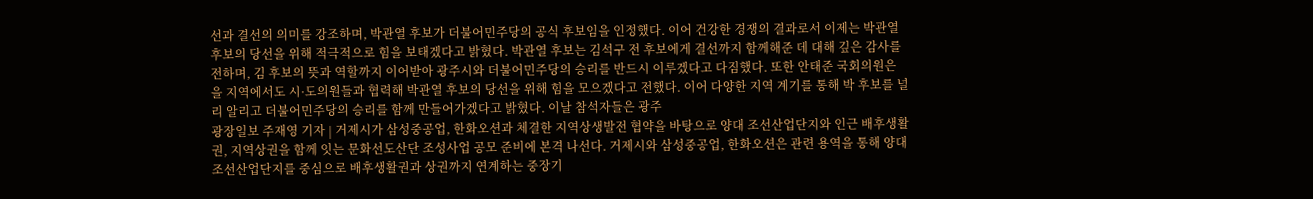선과 결선의 의미를 강조하며, 박관열 후보가 더불어민주당의 공식 후보임을 인정했다. 이어 건강한 경쟁의 결과로서 이제는 박관열 후보의 당선을 위해 적극적으로 힘을 보태겠다고 밝혔다. 박관열 후보는 김석구 전 후보에게 결선까지 함께해준 데 대해 깊은 감사를 전하며, 김 후보의 뜻과 역할까지 이어받아 광주시와 더불어민주당의 승리를 반드시 이루겠다고 다짐했다. 또한 안태준 국회의원은 을 지역에서도 시·도의원들과 협력해 박관열 후보의 당선을 위해 힘을 모으겠다고 전했다. 이어 다양한 지역 계기를 통해 박 후보를 널리 알리고 더불어민주당의 승리를 함께 만들어가겠다고 밝혔다. 이날 참석자들은 광주
광장일보 주재영 기자 | 거제시가 삼성중공업, 한화오션과 체결한 지역상생발전 협약을 바탕으로 양대 조선산업단지와 인근 배후생활권, 지역상권을 함께 잇는 문화선도산단 조성사업 공모 준비에 본격 나선다. 거제시와 삼성중공업, 한화오션은 관련 용역을 통해 양대 조선산업단지를 중심으로 배후생활권과 상권까지 연계하는 중장기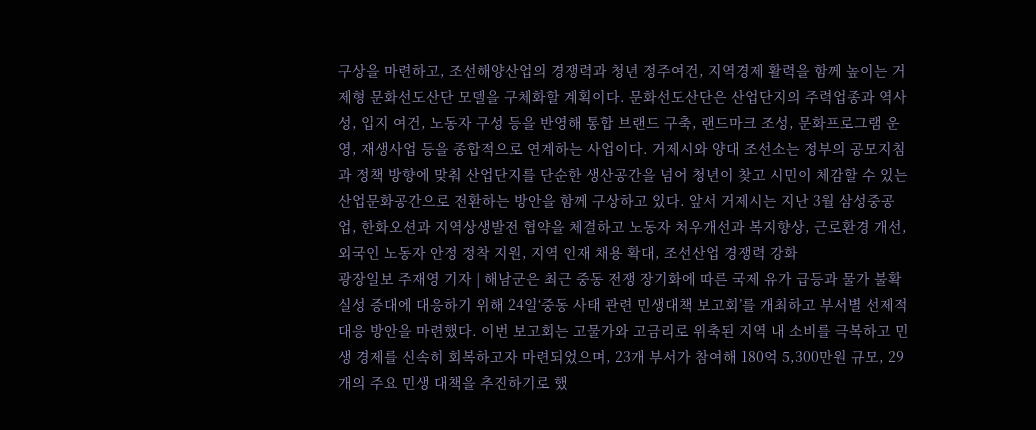구상을 마련하고, 조선해양산업의 경쟁력과 청년 정주여건, 지역경제 활력을 함께 높이는 거제형 문화선도산단 모델을 구체화할 계획이다. 문화선도산단은 산업단지의 주력업종과 역사성, 입지 여건, 노동자 구성 등을 반영해 통합 브랜드 구축, 랜드마크 조성, 문화프로그램 운영, 재생사업 등을 종합적으로 연계하는 사업이다. 거제시와 양대 조선소는 정부의 공모지침과 정책 방향에 맞춰 산업단지를 단순한 생산공간을 넘어 청년이 찾고 시민이 체감할 수 있는 산업문화공간으로 전환하는 방안을 함께 구상하고 있다. 앞서 거제시는 지난 3월 삼성중공업, 한화오션과 지역상생발전 협약을 체결하고 노동자 처우개선과 복지향상, 근로환경 개선, 외국인 노동자 안정 정착 지원, 지역 인재 채용 확대, 조선산업 경쟁력 강화
광장일보 주재영 기자 | 해남군은 최근 중동 전쟁 장기화에 따른 국제 유가 급등과 물가 불확실성 증대에 대응하기 위해 24일‘중동 사태 관련 민생대책 보고회’를 개최하고 부서별 선제적 대응 방안을 마련했다. 이번 보고회는 고물가와 고금리로 위축된 지역 내 소비를 극복하고 민생 경제를 신속히 회복하고자 마련되었으며, 23개 부서가 참여해 180억 5,300만원 규모, 29개의 주요 민생 대책을 추진하기로 했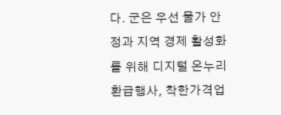다. 군은 우선 물가 안정과 지역 경제 활성화를 위해 디지털 온누리 환급행사, 착한가격업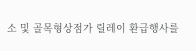소 및 골목형상점가 릴레이 환급행사를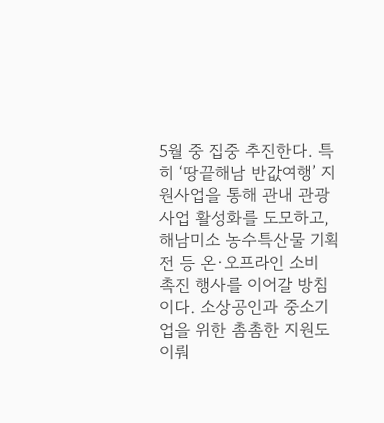5월 중 집중 추진한다. 특히 ‘땅끝해남 반값여행’ 지원사업을 통해 관내 관광사업 활성화를 도모하고, 해남미소 농수특산물 기획전 등 온·오프라인 소비 촉진 행사를 이어갈 방침이다. 소상공인과 중소기업을 위한 촘촘한 지원도 이뤄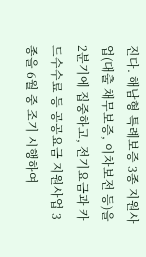진다. 해남형 특례보증 3종 지원사업(대출 채무보증, 이차보전 등)을 2분기에 집중하고, 전기요금과 카드수수료 등 공공요금 지원사업 3종을 6월 중 조기 시행하여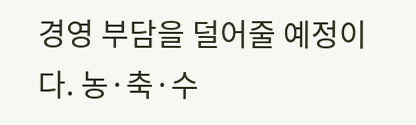경영 부담을 덜어줄 예정이다. 농·축·수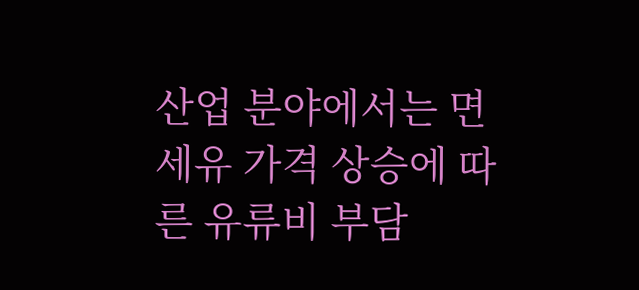산업 분야에서는 면세유 가격 상승에 따른 유류비 부담